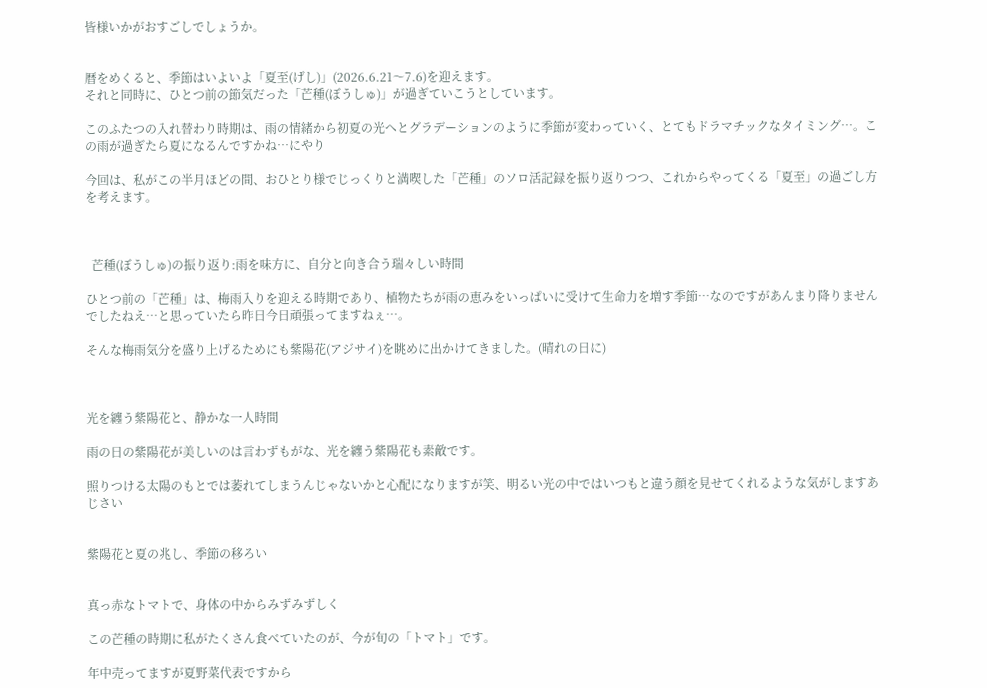皆様いかがおすごしでしょうか。


暦をめくると、季節はいよいよ「夏至(げし)」(2026.6.21〜7.6)を迎えます。
それと同時に、ひとつ前の節気だった「芒種(ぼうしゅ)」が過ぎていこうとしています。

このふたつの入れ替わり時期は、雨の情緒から初夏の光へとグラデーションのように季節が変わっていく、とてもドラマチックなタイミング…。この雨が過ぎたら夏になるんですかね…にやり

今回は、私がこの半月ほどの間、おひとり様でじっくりと満喫した「芒種」のソロ活記録を振り返りつつ、これからやってくる「夏至」の過ごし方を考えます。



  芒種(ぼうしゅ)の振り返り:雨を味方に、自分と向き合う瑞々しい時間

ひとつ前の「芒種」は、梅雨入りを迎える時期であり、植物たちが雨の恵みをいっぱいに受けて生命力を増す季節…なのですがあんまり降りませんでしたねえ…と思っていたら昨日今日頑張ってますねぇ…。

そんな梅雨気分を盛り上げるためにも紫陽花(アジサイ)を眺めに出かけてきました。(晴れの日に)



光を纏う紫陽花と、静かな一人時間

雨の日の紫陽花が美しいのは言わずもがな、光を纏う紫陽花も素敵です。

照りつける太陽のもとでは萎れてしまうんじゃないかと心配になりますが笑、明るい光の中ではいつもと違う顔を見せてくれるような気がしますあじさい


紫陽花と夏の兆し、季節の移ろい


真っ赤なトマトで、身体の中からみずみずしく

この芒種の時期に私がたくさん食べていたのが、今が旬の「トマト」です。

年中売ってますが夏野菜代表ですから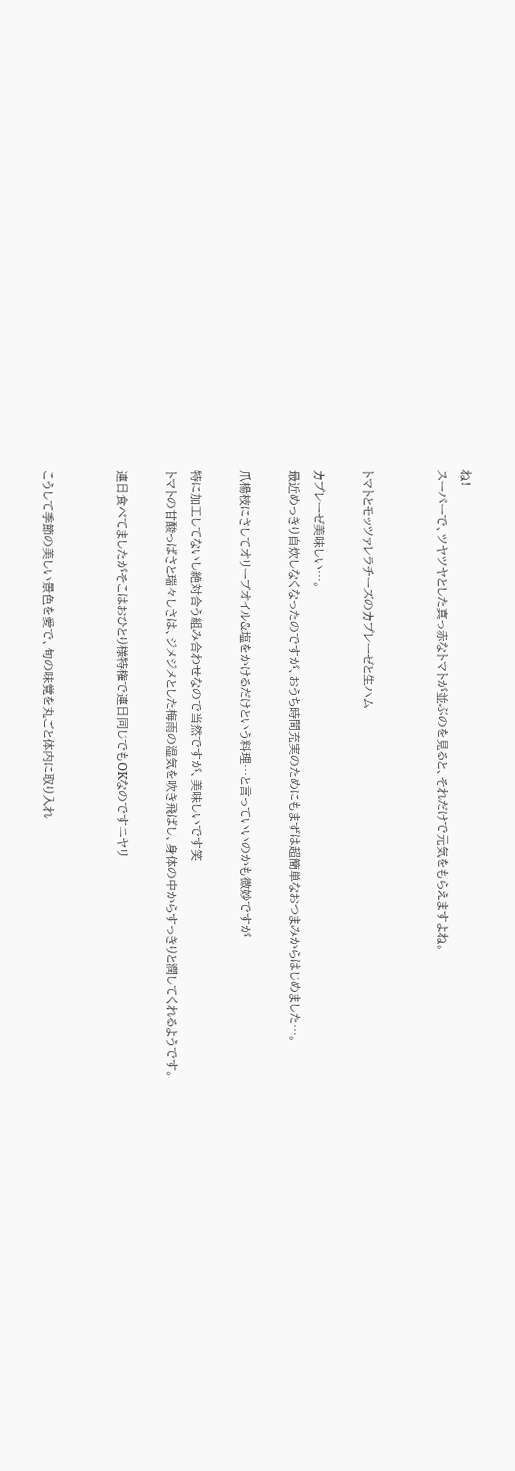ね!
スーパーで、ツヤツヤとした真っ赤なトマトが並ぶのを見ると、それだけで元気をもらえますよね。


トマトとモッツァレラチーズのカプレーゼと生ハム

カプレーゼ美味しい…。
最近めっきり自炊しなくなったのですが、おうち時間充実のためにもまずは超簡単なおつまみからはじめました…。

爪楊枝にさしてオリーブオイル&塩をかけるだけという料理…と言っていいのかも微妙ですが

特に加工してないし絶対合う組み合わせなので当然ですが、美味しいです笑
トマトの甘酸っぱさと瑞々しさは、ジメジメとした梅雨の湿気を吹き飛ばし、身体の中からすっきりと潤してくれるようです。

連日食べてましたがそこはおひとり様特権で連日同じでもOKなのですニヤリ


こうして季節の美しい景色を愛で、旬の味覚を丸ごと体内に取り入れ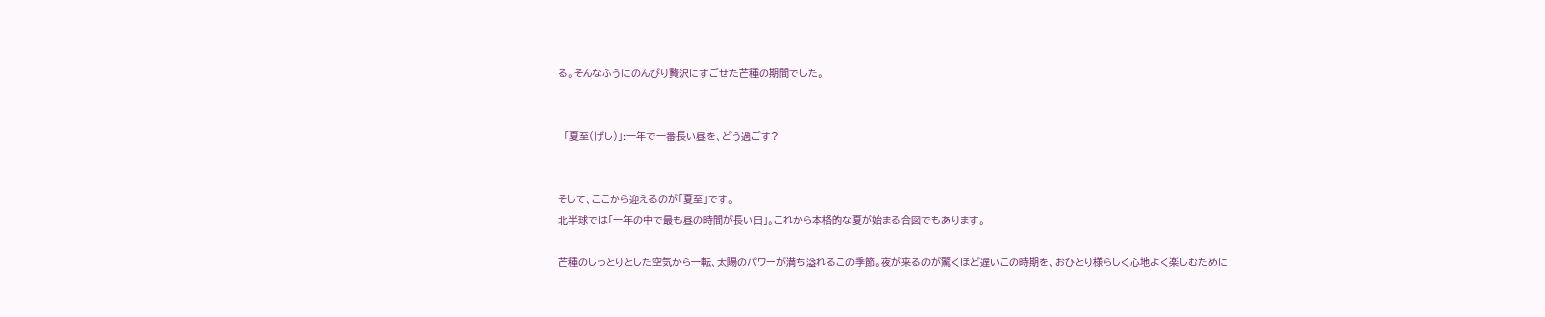る。そんなふうにのんびり贅沢にすごせた芒種の期間でした。


  「夏至(げし)」:一年で一番長い昼を、どう過ごす?


そして、ここから迎えるのが「夏至」です。
北半球では「一年の中で最も昼の時間が長い日」。これから本格的な夏が始まる合図でもあります。

芒種のしっとりとした空気から一転、太陽のパワーが満ち溢れるこの季節。夜が来るのが驚くほど遅いこの時期を、おひとり様らしく心地よく楽しむために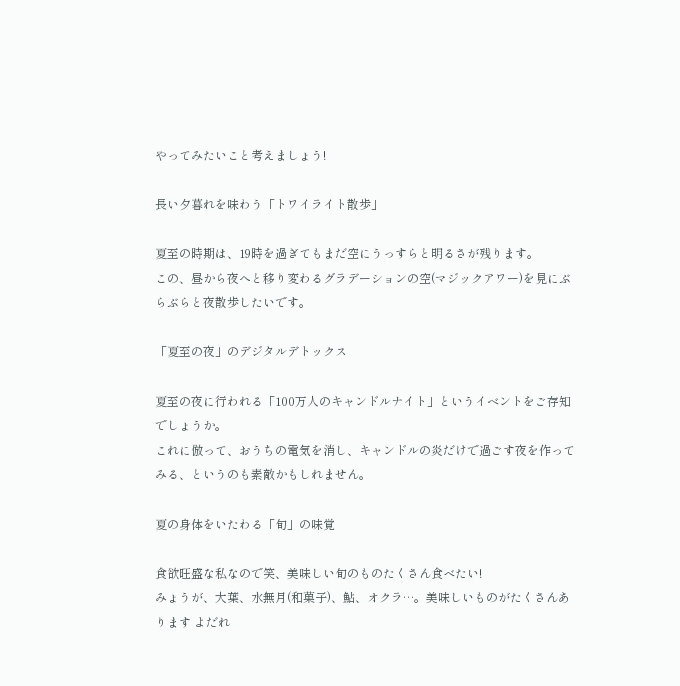やってみたいこと考えましょう!

長い夕暮れを味わう「トワイライト散歩」

夏至の時期は、19時を過ぎてもまだ空にうっすらと明るさが残ります。
この、昼から夜へと移り変わるグラデーションの空(マジックアワー)を見にぶらぶらと夜散歩したいです。

「夏至の夜」のデジタルデトックス

夏至の夜に行われる「100万人のキャンドルナイト」というイベントをご存知でしょうか。
これに倣って、おうちの電気を消し、キャンドルの炎だけで過ごす夜を作ってみる、というのも素敵かもしれません。

夏の身体をいたわる「旬」の味覚

食欲旺盛な私なので笑、美味しい旬のものたくさん食べたい!
みょうが、大葉、水無月(和菓子)、鮎、オクラ…。美味しいものがたくさんあります よだれ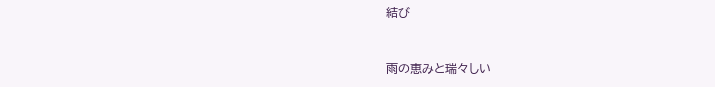結び


雨の恵みと瑞々しい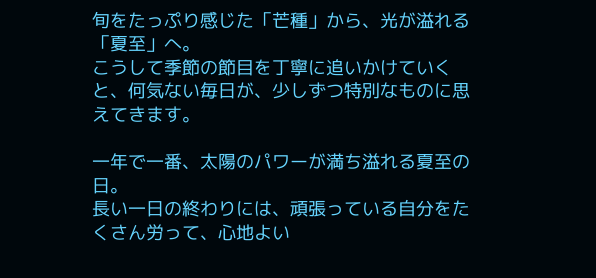旬をたっぷり感じた「芒種」から、光が溢れる「夏至」へ。
こうして季節の節目を丁寧に追いかけていくと、何気ない毎日が、少しずつ特別なものに思えてきます。

一年で一番、太陽のパワーが満ち溢れる夏至の日。
長い一日の終わりには、頑張っている自分をたくさん労って、心地よい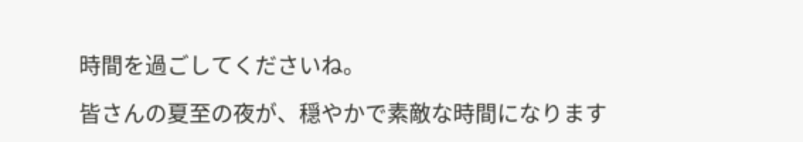時間を過ごしてくださいね。

皆さんの夏至の夜が、穏やかで素敵な時間になります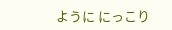ように にっこり